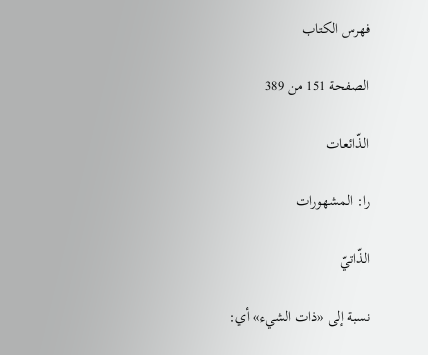فهرس الكتاب

الصفحة 151 من 389

الذّائعات

را: المشهورات

الذّاتيّ

نسبة إلى «ذات الشيء» أي: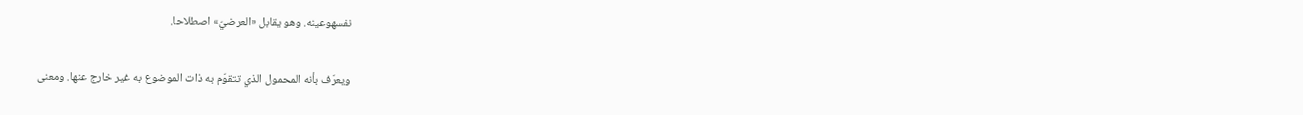نفسهوعينه. وهو يقابل «العرضيّ» اصطلاحا.

ويعرّف بأنه المحمول الذي تتقوّم به ذات الموضوع به غير خارج عنها. ومعنى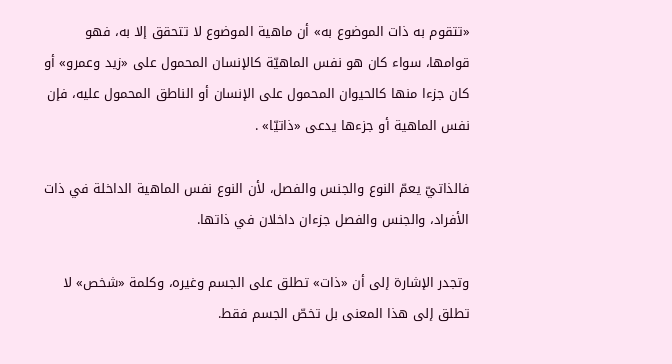«تتقوم به ذات الموضوع به» أن ماهية الموضوع لا تتحقق إلا به، فهو قوامها، سواء كان هو نفس الماهيّة كالإنسان المحمول على «زيد وعمرو» أو كان جزءا منها كالحيوان المحمول على الإنسان أو الناطق المحمول عليه، فإن نفس الماهية أو جزءها يدعى «ذاتيّا» .

فالذاتيّ يعمّ النوع والجنس والفصل، لأن النوع نفس الماهية الداخلة في ذات الأفراد، والجنس والفصل جزءان داخلان في ذاتها.

وتجدر الإشارة إلى أن «ذات» تطلق على الجسم وغيره، وكلمة «شخص» لا تطلق إلى هذا المعنى بل تخصّ الجسم فقط.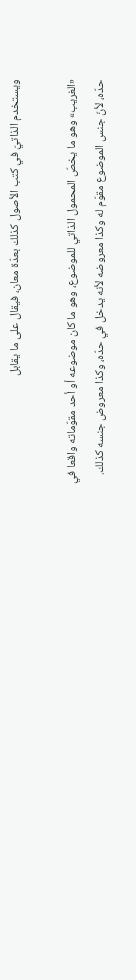ويستخدم الذاتيّ في كتب الأصول كذلك بعدّة معان، فيقال على ما يقابل

«الغريب» وهو ما يخصّ المحمول الذاتي للموضوع، وهو ما كان موضوعه أو أحد مقوّماته واقعا في حدّه، لأنّ جنس الموضوع مقوّم له وكذا معروضه لأنه يدخل في حدّه، وكذا معروض جنسه كذلك.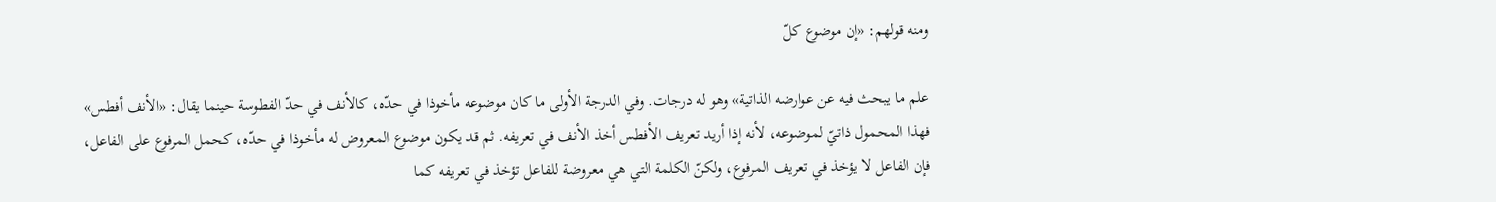ومنه قولهم: «إن موضوع كلّ

علم ما يبحث فيه عن عوارضه الذاتية» وهو له درجات. وفي الدرجة الأولى ما كان موضوعه مأخوذا في حدّه، كالأنف في حدّ الفطوسة حينما يقال: «الأنف أفطس» فهذا المحمول ذاتيّ لموضوعه، لأنه إذا أريد تعريف الأفطس أخذ الأنف في تعريفه. ثم قد يكون موضوع المعروض له مأخوذا في حدّه، كحمل المرفوع على الفاعل، فإن الفاعل لا يؤخذ في تعريف المرفوع، ولكنّ الكلمة التي هي معروضة للفاعل تؤخذ في تعريفه كما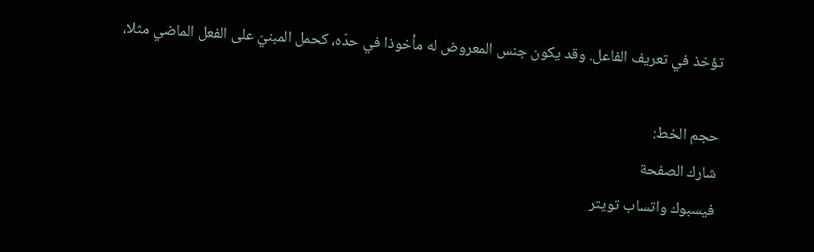تؤخذ في تعريف الفاعل. وقد يكون جنس المعروض له مأخوذا في حدّه، كحمل المبنيّ على الفعل الماضي مثلا،

حجم الخط:
شارك الصفحة
فيسبوك واتساب تويتر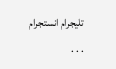تليجرام انستجرام
. . .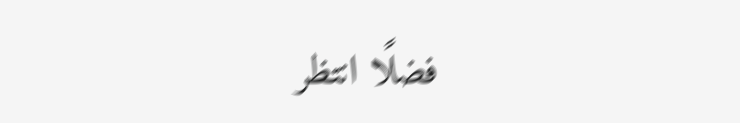فضلًا انتظر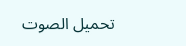تحميل الصوت